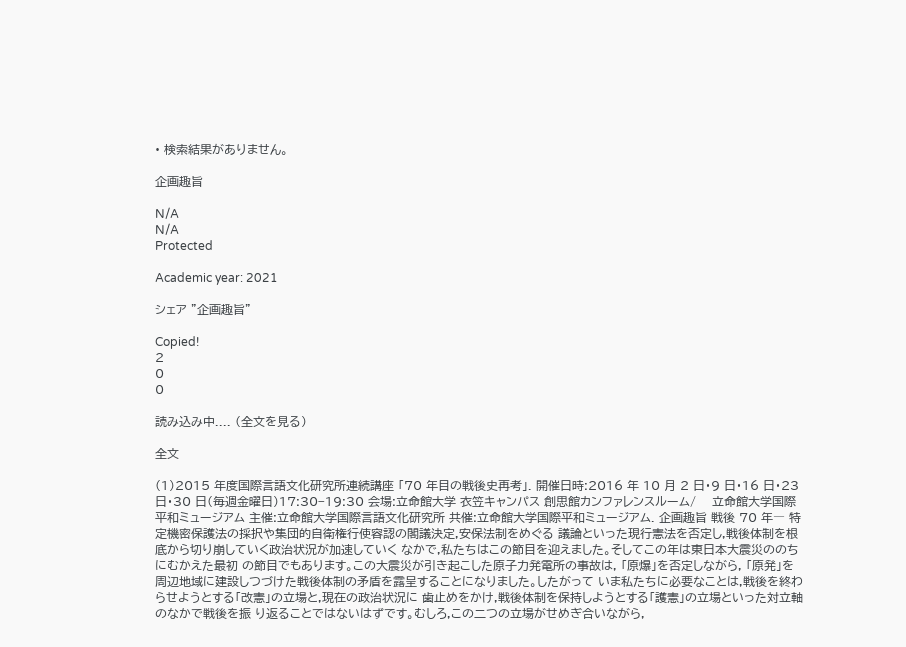• 検索結果がありません。

企画趣旨

N/A
N/A
Protected

Academic year: 2021

シェア "企画趣旨"

Copied!
2
0
0

読み込み中.... (全文を見る)

全文

(1)2015 年度国際言語文化研究所連続講座 「70 年目の戦後史再考」. 開催日時:2016 年 10 月 2 日・9 日・16 日・23 日・30 日(毎週金曜日)17:30−19:30 会場:立命館大学 衣笠キャンパス 創思館カンファレンスルーム/    立命館大学国際平和ミュージアム 主催:立命館大学国際言語文化研究所 共催:立命館大学国際平和ミュージアム. 企画趣旨 戦後 70 年― 特定機密保護法の採択や集団的自衛権行使容認の閣議決定,安保法制をめぐる 議論といった現行憲法を否定し,戦後体制を根底から切り崩していく政治状況が加速していく なかで,私たちはこの節目を迎えました。そしてこの年は東日本大震災ののちにむかえた最初 の節目でもあります。この大震災が引き起こした原子力発電所の事故は, 「原爆」を否定しながら, 「原発」を周辺地域に建設しつづけた戦後体制の矛盾を露呈することになりました。したがって いま私たちに必要なことは,戦後を終わらせようとする「改憲」の立場と,現在の政治状況に 歯止めをかけ,戦後体制を保持しようとする「護憲」の立場といった対立軸のなかで戦後を振 り返ることではないはずです。むしろ,この二つの立場がせめぎ合いながら,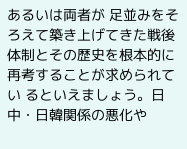あるいは両者が 足並みをそろえて築き上げてきた戦後体制とその歴史を根本的に再考することが求められてい るといえましょう。日中・日韓関係の悪化や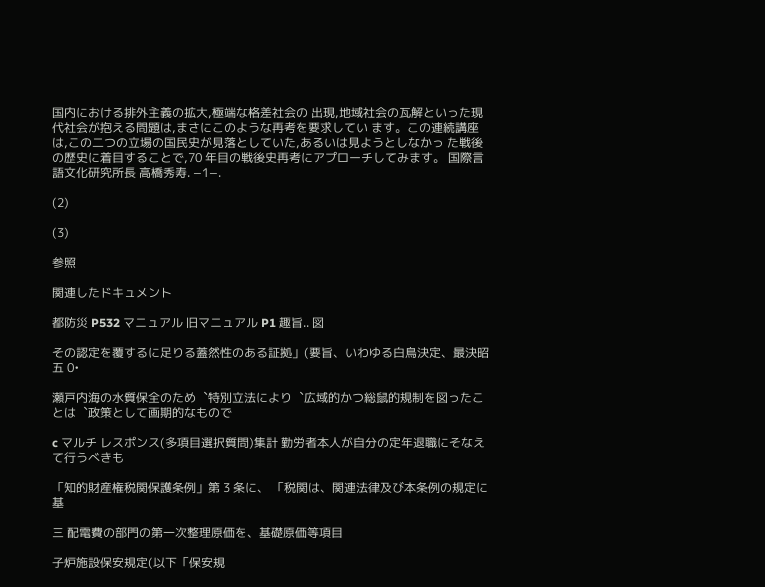国内における排外主義の拡大,極端な格差社会の 出現,地域社会の瓦解といった現代社会が抱える問題は,まさにこのような再考を要求してい ます。この連続講座は,この二つの立場の国民史が見落としていた,あるいは見ようとしなかっ た戦後の歴史に着目することで,70 年目の戦後史再考にアプローチしてみます。 国際言語文化研究所長 高橋秀寿. −1−.

(2)

(3)

参照

関連したドキュメント

都防災 P532 マニュアル 旧マニュアル P1 趣旨.. 図

その認定を覆するに足りる蓋然性のある証拠」(要旨、いわゆる白鳥決定、最決昭五 0•

瀬戸内海の水質保全のため︑特別立法により︑広域的かつ総鼠的規制を図ったことは︑政策として画期的なもので

c マルチ レスポンス(多項目選択質問)集計 勤労者本人が自分の定年退職にそなえて行うべきも

「知的財産権税関保護条例」第 3 条に、 「税関は、関連法律及び本条例の規定に基

三 配電費の部門の第一次整理原価を、基礎原価等項目

子炉施設保安規定(以下「保安規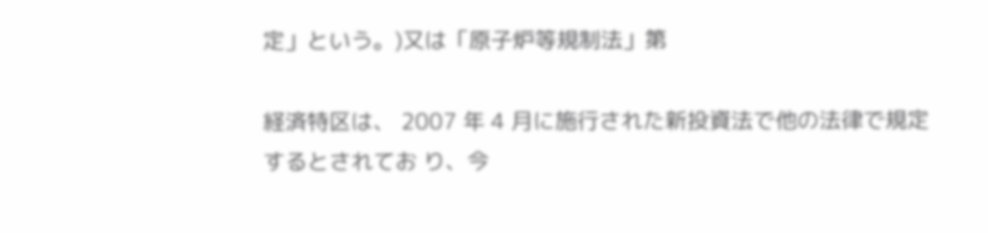定」という。)又は「原子炉等規制法」第

経済特区は、 2007 年 4 月に施行された新投資法で他の法律で規定するとされてお り、今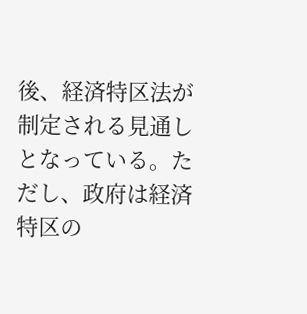後、経済特区法が制定される見通しとなっている。ただし、政府は経済特区の